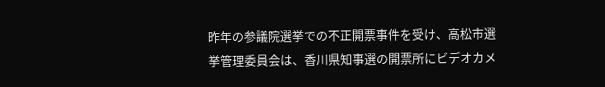昨年の参議院選挙での不正開票事件を受け、高松市選挙管理委員会は、香川県知事選の開票所にビデオカメ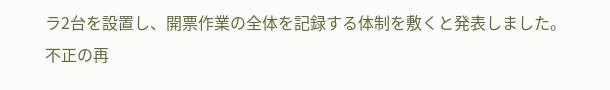ラ2台を設置し、開票作業の全体を記録する体制を敷くと発表しました。 不正の再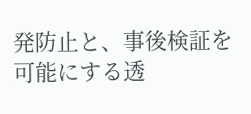発防止と、事後検証を可能にする透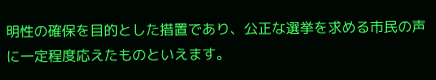明性の確保を目的とした措置であり、公正な選挙を求める市民の声に一定程度応えたものといえます。